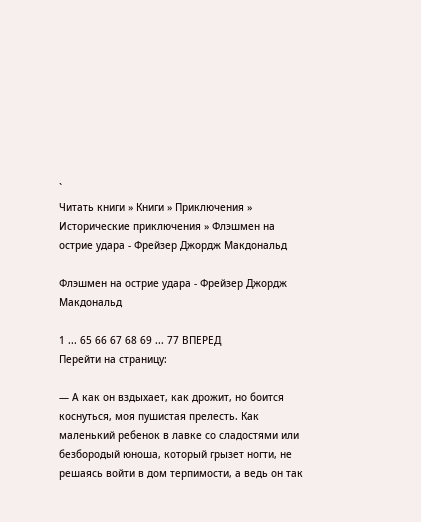`
Читать книги » Книги » Приключения » Исторические приключения » Флэшмен на острие удара - Фрейзер Джордж Макдональд

Флэшмен на острие удара - Фрейзер Джордж Макдональд

1 ... 65 66 67 68 69 ... 77 ВПЕРЕД
Перейти на страницу:

— А как он вздыхает, как дрожит, но боится коснуться, моя пушистая прелесть. Как маленький ребенок в лавке со сладостями или безбородый юноша, который грызет ногти, не решаясь войти в дом терпимости, а ведь он так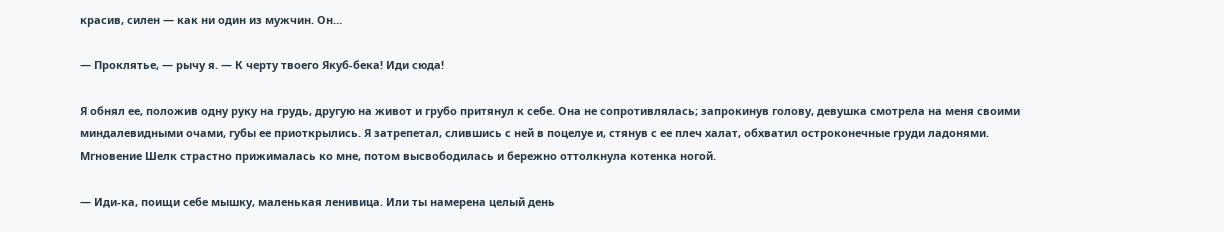красив, силен — как ни один из мужчин. Он…

— Проклятье, — рычу я. — К черту твоего Якуб-бека! Иди сюда!

Я обнял ее, положив одну руку на грудь, другую на живот и грубо притянул к себе. Она не сопротивлялась; запрокинув голову, девушка смотрела на меня своими миндалевидными очами, губы ее приоткрылись. Я затрепетал, слившись с ней в поцелуе и, стянув с ее плеч халат, обхватил остроконечные груди ладонями. Мгновение Шелк страстно прижималась ко мне, потом высвободилась и бережно оттолкнула котенка ногой.

— Иди-ка, поищи себе мышку, маленькая ленивица. Или ты намерена целый день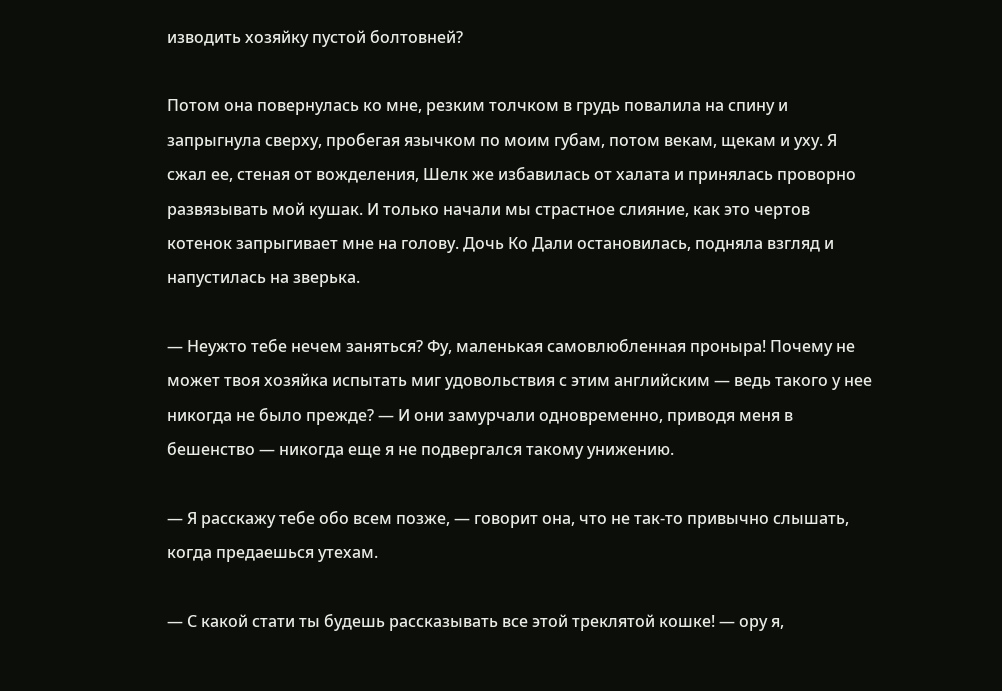изводить хозяйку пустой болтовней?

Потом она повернулась ко мне, резким толчком в грудь повалила на спину и запрыгнула сверху, пробегая язычком по моим губам, потом векам, щекам и уху. Я сжал ее, стеная от вожделения, Шелк же избавилась от халата и принялась проворно развязывать мой кушак. И только начали мы страстное слияние, как это чертов котенок запрыгивает мне на голову. Дочь Ко Дали остановилась, подняла взгляд и напустилась на зверька.

— Неужто тебе нечем заняться? Фу, маленькая самовлюбленная проныра! Почему не может твоя хозяйка испытать миг удовольствия с этим английским — ведь такого у нее никогда не было прежде? — И они замурчали одновременно, приводя меня в бешенство — никогда еще я не подвергался такому унижению.

— Я расскажу тебе обо всем позже, — говорит она, что не так-то привычно слышать, когда предаешься утехам.

— С какой стати ты будешь рассказывать все этой треклятой кошке! — ору я,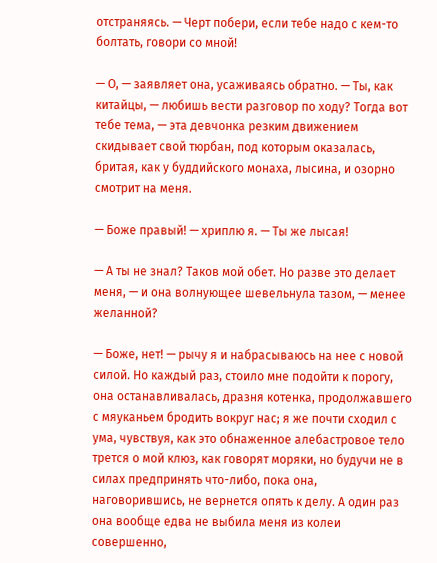отстраняясь. — Черт побери, если тебе надо с кем-то болтать, говори со мной!

— О, — заявляет она, усаживаясь обратно. — Ты, как китайцы, — любишь вести разговор по ходу? Тогда вот тебе тема, — эта девчонка резким движением скидывает свой тюрбан, под которым оказалась, бритая, как у буддийского монаха, лысина, и озорно смотрит на меня.

— Боже правый! — хриплю я. — Ты же лысая!

— А ты не знал? Таков мой обет. Но разве это делает меня, — и она волнующее шевельнула тазом, — менее желанной?

— Боже, нет! — рычу я и набрасываюсь на нее с новой силой. Но каждый раз, стоило мне подойти к порогу, она останавливалась, дразня котенка, продолжавшего с мяуканьем бродить вокруг нас; я же почти сходил с ума, чувствуя, как это обнаженное алебастровое тело трется о мой клюз, как говорят моряки, но будучи не в силах предпринять что-либо, пока она, наговорившись, не вернется опять к делу. А один раз она вообще едва не выбила меня из колеи совершенно,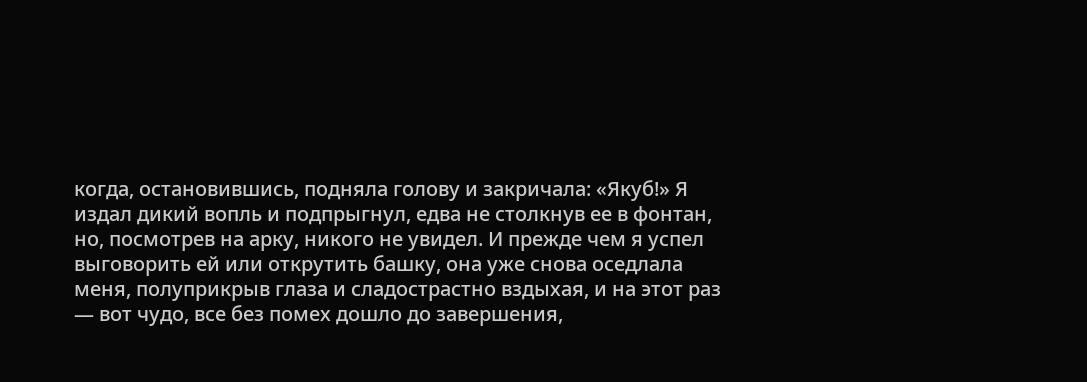когда, остановившись, подняла голову и закричала: «Якуб!» Я издал дикий вопль и подпрыгнул, едва не столкнув ее в фонтан, но, посмотрев на арку, никого не увидел. И прежде чем я успел выговорить ей или открутить башку, она уже снова оседлала меня, полуприкрыв глаза и сладострастно вздыхая, и на этот раз — вот чудо, все без помех дошло до завершения,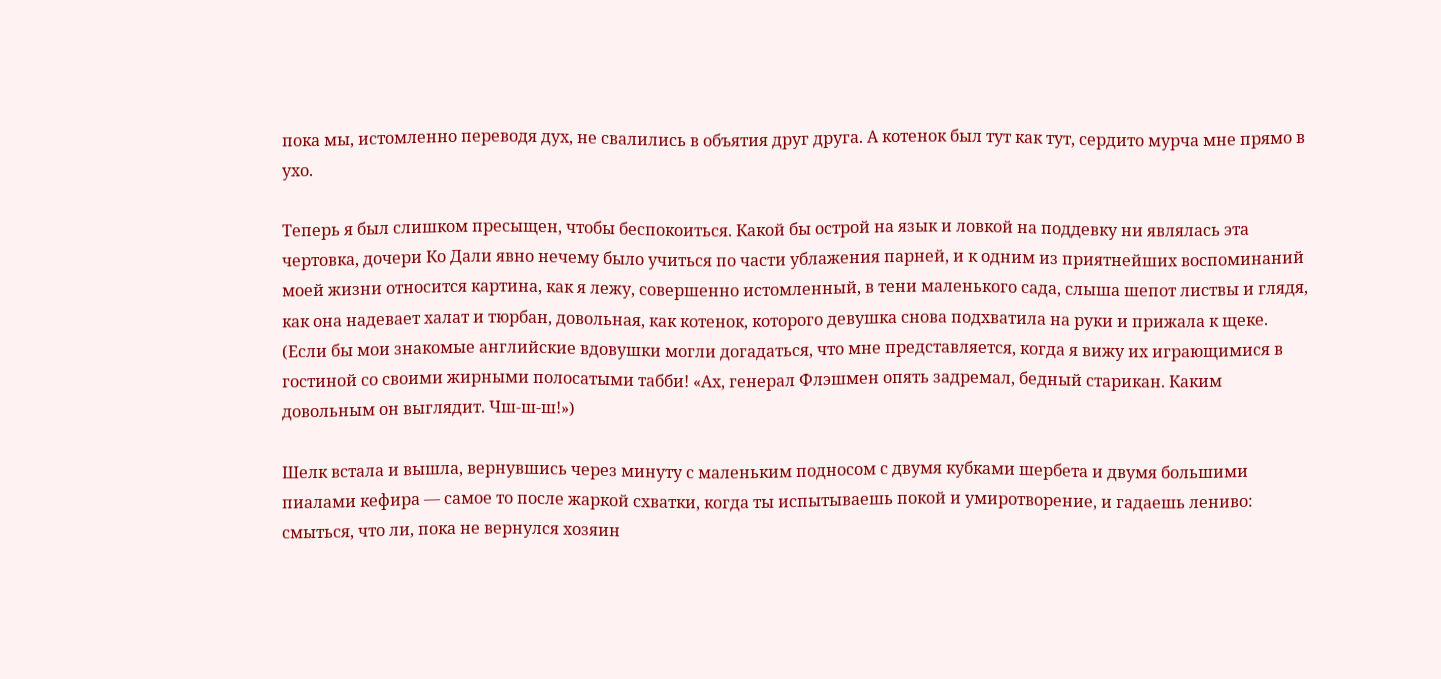пока мы, истомленно переводя дух, не свалились в объятия друг друга. А котенок был тут как тут, сердито мурча мне прямо в ухо.

Теперь я был слишком пресыщен, чтобы беспокоиться. Какой бы острой на язык и ловкой на поддевку ни являлась эта чертовка, дочери Ко Дали явно нечему было учиться по части ублажения парней, и к одним из приятнейших воспоминаний моей жизни относится картина, как я лежу, совершенно истомленный, в тени маленького сада, слыша шепот листвы и глядя, как она надевает халат и тюрбан, довольная, как котенок, которого девушка снова подхватила на руки и прижала к щеке. (Если бы мои знакомые английские вдовушки могли догадаться, что мне представляется, когда я вижу их играющимися в гостиной со своими жирными полосатыми табби! «Ах, генерал Флэшмен опять задремал, бедный старикан. Каким довольным он выглядит. Чш-ш-ш!»)

Шелк встала и вышла, вернувшись через минуту с маленьким подносом с двумя кубками шербета и двумя большими пиалами кефира — самое то после жаркой схватки, когда ты испытываешь покой и умиротворение, и гадаешь лениво: смыться, что ли, пока не вернулся хозяин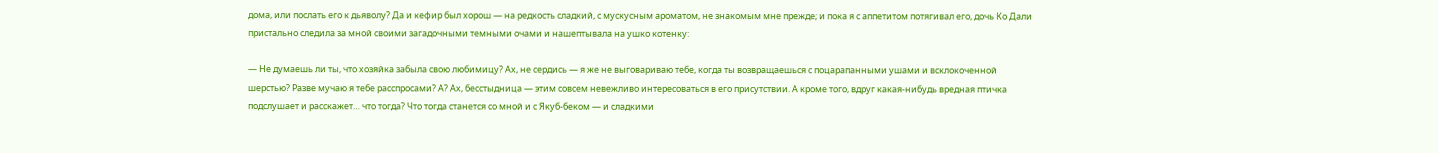дома, или послать его к дьяволу? Да и кефир был хорош — на редкость сладкий, с мускусным ароматом, не знакомым мне прежде; и пока я с аппетитом потягивал его, дочь Ко Дали пристально следила за мной своими загадочными темными очами и нашептывала на ушко котенку:

— Не думаешь ли ты, что хозяйка забыла свою любимицу? Ах, не сердись — я же не выговариваю тебе, когда ты возвращаешься с поцарапанными ушами и всклокоченной шерстью? Разве мучаю я тебе расспросами? А? Ах, бесстыдница — этим совсем невежливо интересоваться в его присутствии. А кроме того, вдруг какая-нибудь вредная птичка подслушает и расскажет… что тогда? Что тогда станется со мной и с Якуб-беком — и сладкими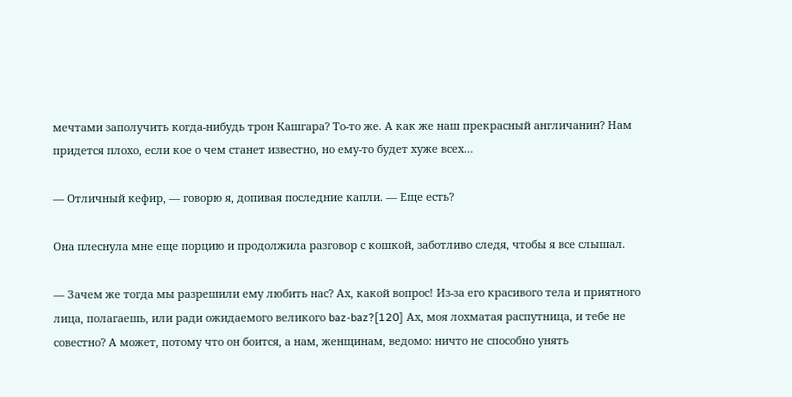мечтами заполучить когда-нибудь трон Кашгара? То-то же. А как же наш прекрасный англичанин? Нам придется плохо, если кое о чем станет известно, но ему-то будет хуже всех…

— Отличный кефир, — говорю я, допивая последние капли. — Еще есть?

Она плеснула мне еще порцию и продолжила разговор с кошкой, заботливо следя, чтобы я все слышал.

— Зачем же тогда мы разрешили ему любить нас? Ах, какой вопрос! Из-за его красивого тела и приятного лица, полагаешь, или ради ожидаемого великого baz-baz?[120] Ах, моя лохматая распутница, и тебе не совестно? А может, потому что он боится, а нам, женщинам, ведомо: ничто не способно унять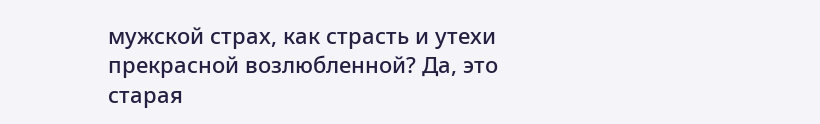мужской страх, как страсть и утехи прекрасной возлюбленной? Да, это старая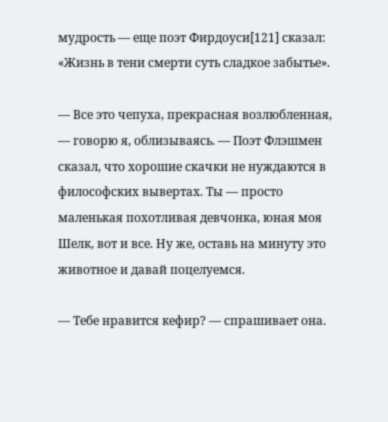мудрость — еще поэт Фирдоуси[121] сказал: «Жизнь в тени смерти суть сладкое забытье».

— Все это чепуха, прекрасная возлюбленная, — говорю я, облизываясь. — Поэт Флэшмен сказал, что хорошие скачки не нуждаются в философских вывертах. Ты — просто маленькая похотливая девчонка, юная моя Шелк, вот и все. Ну же, оставь на минуту это животное и давай поцелуемся.

— Тебе нравится кефир? — спрашивает она.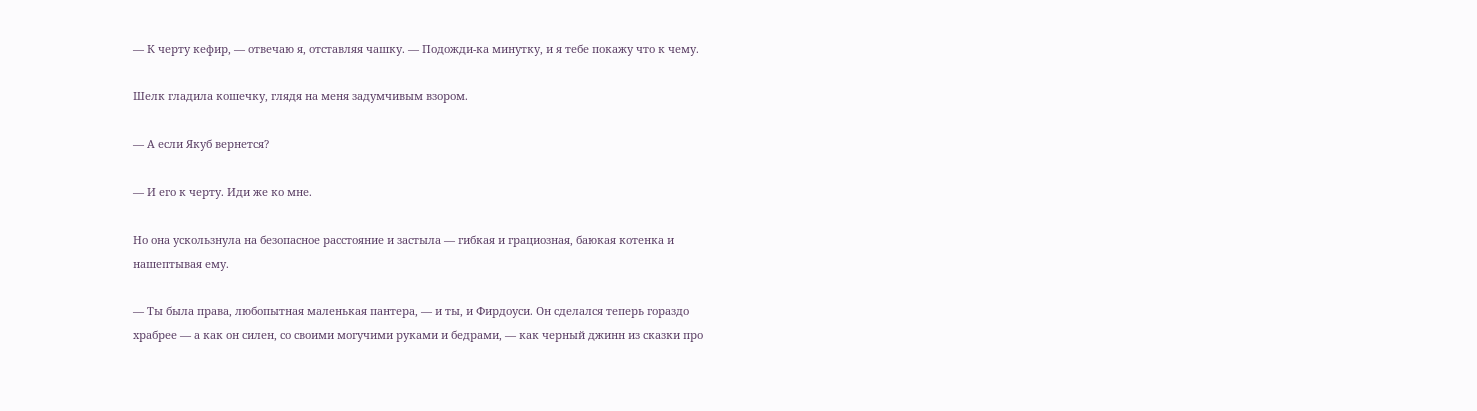— К черту кефир, — отвечаю я, отставляя чашку. — Подожди-ка минутку, и я тебе покажу что к чему.

Шелк гладила кошечку, глядя на меня задумчивым взором.

— А если Якуб вернется?

— И его к черту. Иди же ко мне.

Но она ускользнула на безопасное расстояние и застыла — гибкая и грациозная, баюкая котенка и нашептывая ему.

— Ты была права, любопытная маленькая пантера, — и ты, и Фирдоуси. Он сделался теперь гораздо храбрее — а как он силен, со своими могучими руками и бедрами, — как черный джинн из сказки про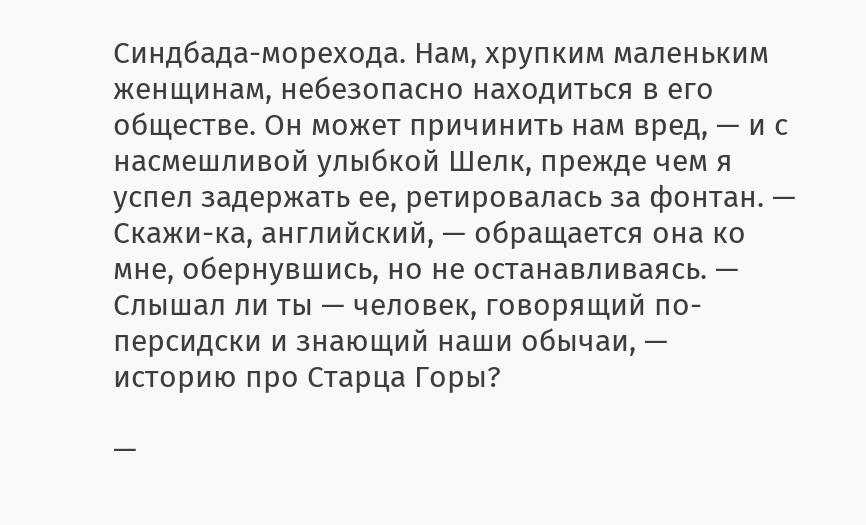Синдбада-морехода. Нам, хрупким маленьким женщинам, небезопасно находиться в его обществе. Он может причинить нам вред, — и с насмешливой улыбкой Шелк, прежде чем я успел задержать ее, ретировалась за фонтан. — Скажи-ка, английский, — обращается она ко мне, обернувшись, но не останавливаясь. — Слышал ли ты — человек, говорящий по-персидски и знающий наши обычаи, — историю про Старца Горы?

—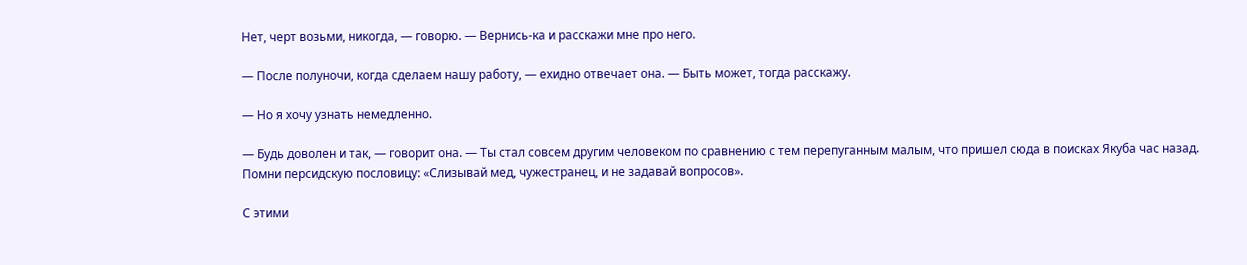Нет, черт возьми, никогда, — говорю. — Вернись-ка и расскажи мне про него.

— После полуночи, когда сделаем нашу работу, — ехидно отвечает она. — Быть может, тогда расскажу.

— Но я хочу узнать немедленно.

— Будь доволен и так, — говорит она. — Ты стал совсем другим человеком по сравнению с тем перепуганным малым, что пришел сюда в поисках Якуба час назад. Помни персидскую пословицу: «Слизывай мед, чужестранец, и не задавай вопросов».

С этими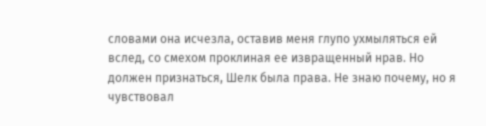словами она исчезла, оставив меня глупо ухмыляться ей вслед, со смехом проклиная ее извращенный нрав. Но должен признаться, Шелк была права. Не знаю почему, но я чувствовал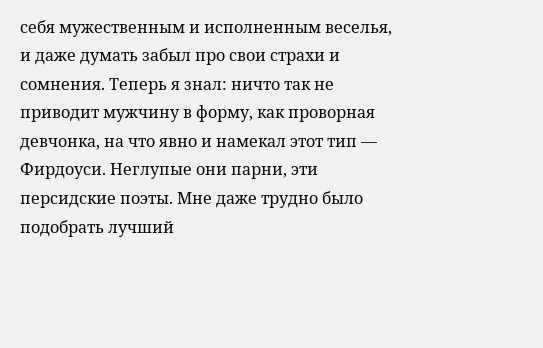себя мужественным и исполненным веселья, и даже думать забыл про свои страхи и сомнения. Теперь я знал: ничто так не приводит мужчину в форму, как проворная девчонка, на что явно и намекал этот тип — Фирдоуси. Неглупые они парни, эти персидские поэты. Мне даже трудно было подобрать лучший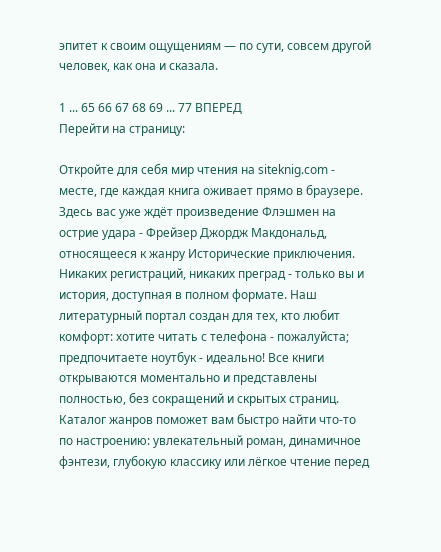эпитет к своим ощущениям — по сути, совсем другой человек, как она и сказала.

1 ... 65 66 67 68 69 ... 77 ВПЕРЕД
Перейти на страницу:

Откройте для себя мир чтения на siteknig.com - месте, где каждая книга оживает прямо в браузере. Здесь вас уже ждёт произведение Флэшмен на острие удара - Фрейзер Джордж Макдональд, относящееся к жанру Исторические приключения. Никаких регистраций, никаких преград - только вы и история, доступная в полном формате. Наш литературный портал создан для тех, кто любит комфорт: хотите читать с телефона - пожалуйста; предпочитаете ноутбук - идеально! Все книги открываются моментально и представлены полностью, без сокращений и скрытых страниц. Каталог жанров поможет вам быстро найти что-то по настроению: увлекательный роман, динамичное фэнтези, глубокую классику или лёгкое чтение перед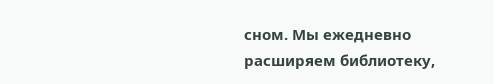сном. Мы ежедневно расширяем библиотеку,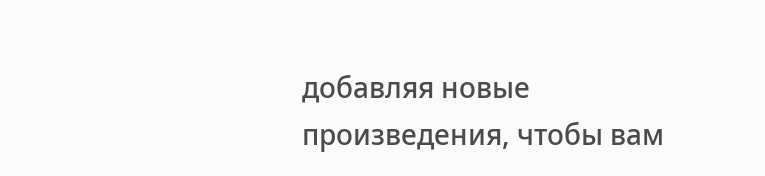добавляя новые произведения, чтобы вам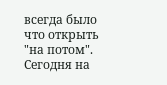всегда было что открыть "на потом". Сегодня на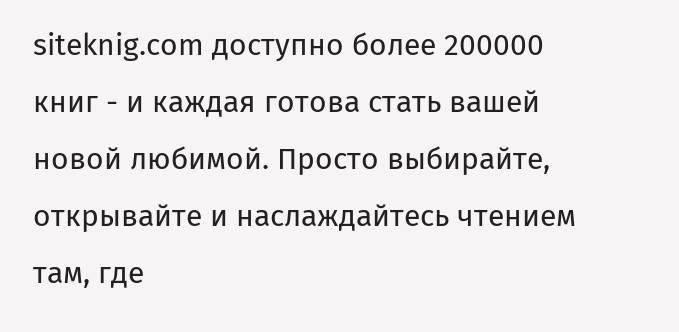siteknig.com доступно более 200000 книг - и каждая готова стать вашей новой любимой. Просто выбирайте, открывайте и наслаждайтесь чтением там, где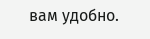вам удобно.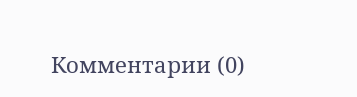Комментарии (0)